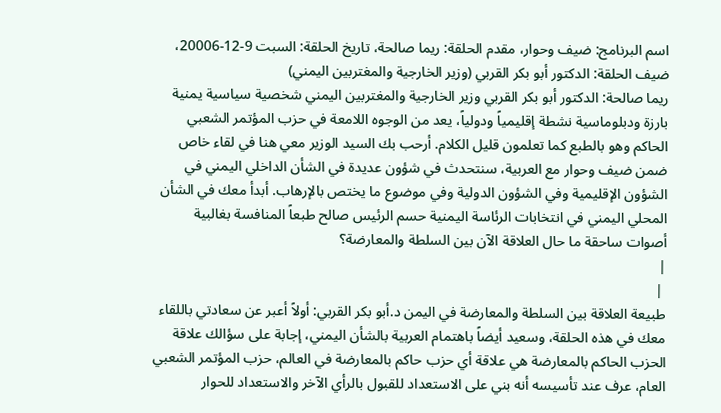اسم البرنامج: ضيف وحوار، مقدم الحلقة: ريما صالحة، تاريخ الحلقة: السبت 9-12-20006، ضيف الحلقة: الدكتور أبو بكر القربي (وزير الخارجية والمغتربين اليمني)
ريما صالحة: الدكتور أبو بكر القربي وزير الخارجية والمغتربين اليمني شخصية سياسية يمنية بارزة ودبلوماسية نشطة إقليمياً ودولياً، يعد من الوجوه اللامعة في حزب المؤتمر الشعبي الحاكم وهو بالطبع كما تعلمون قليل الكلام. أرحب بك السيد الوزير معي هنا في لقاء خاص ضمن ضيف وحوار مع العربية، سنتحدث في شؤون عديدة في الشأن الداخلي اليمني في الشؤون الإقليمية وفي الشؤون الدولية وفي موضوع ما يختص بالإرهاب. أبدأ معك في الشأن المحلي اليمني في انتخابات الرئاسة اليمنية حسم الرئيس صالح طبعاً المنافسة بغالبية أصوات ساحقة ما حال العلاقة الآن بين السلطة والمعارضة؟
|
 |
طبيعة العلاقة بين السلطة والمعارضة في اليمن د.أبو بكر القربي: أولاً أعبر عن سعادتي باللقاء معك في هذه الحلقة، وسعيد أيضاً باهتمام العربية بالشأن اليمني، إجابة على سؤالك علاقة الحزب الحاكم بالمعارضة هي علاقة أي حزب حاكم بالمعارضة في العالم، حزب المؤتمر الشعبي العام، عرف عند تأسيسه أنه بني على الاستعداد للقبول بالرأي الآخر والاستعداد للحوار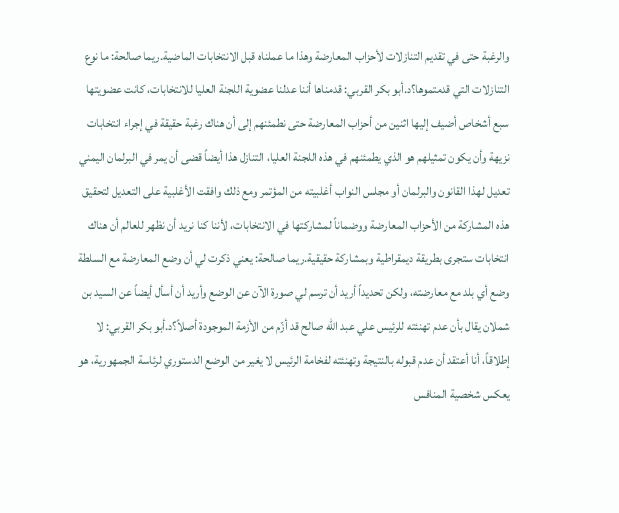والرغبة حتى في تقديم التنازلات لأحزاب المعارضة وهذا ما عملناه قبل الانتخابات الماضية.ريما صالحة: ما نوع التنازلات التي قدمتموها؟د.أبو بكر القربي: قدمناها أننا عدلنا عضوية اللجنة العليا للانتخابات، كانت عضويتها سبع أشخاص أضيف إليها اثنين من أحزاب المعارضة حتى نطمئنهم إلى أن هناك رغبة حقيقة في إجراء انتخابات نزيهة وأن يكون تمثيلهم هو الذي يطمئنهم في هذه اللجنة العليا، التنازل هذا أيضاً قضى أن يمر في البرلمان اليمني تعديل لهذا القانون والبرلمان أو مجلس النواب أغلبيته من المؤتمر ومع ذلك وافقت الأغلبية على التعديل لتحقيق هذه المشاركة من الأحزاب المعارضة ووضماناً لمشاركتها في الانتخابات، لأننا كنا نريد أن نظهر للعالم أن هناك انتخابات ستجرى بطريقة ديمقراطية وبمشاركة حقيقية.ريما صالحة: يعني ذكرت لي أن وضع المعارضة مع السلطة وضع أي بلد مع معارضته، ولكن تحديداً أريد أن ترسم لي صورة الآن عن الوضع وأريد أن أسأل أيضاً عن السيد بن شملان يقال بأن عدم تهنئته للرئيس علي عبد الله صالح قد أزّم من الأزمة الموجودة أصلاً؟د.أبو بكر القربي: لا إطلاقاً، أنا أعتقد أن عدم قبوله بالنتيجة وتهنئته لفخامة الرئيس لا يغير من الوضع الدستوري لرئاسة الجمهورية، هو يعكس شخصية المنافس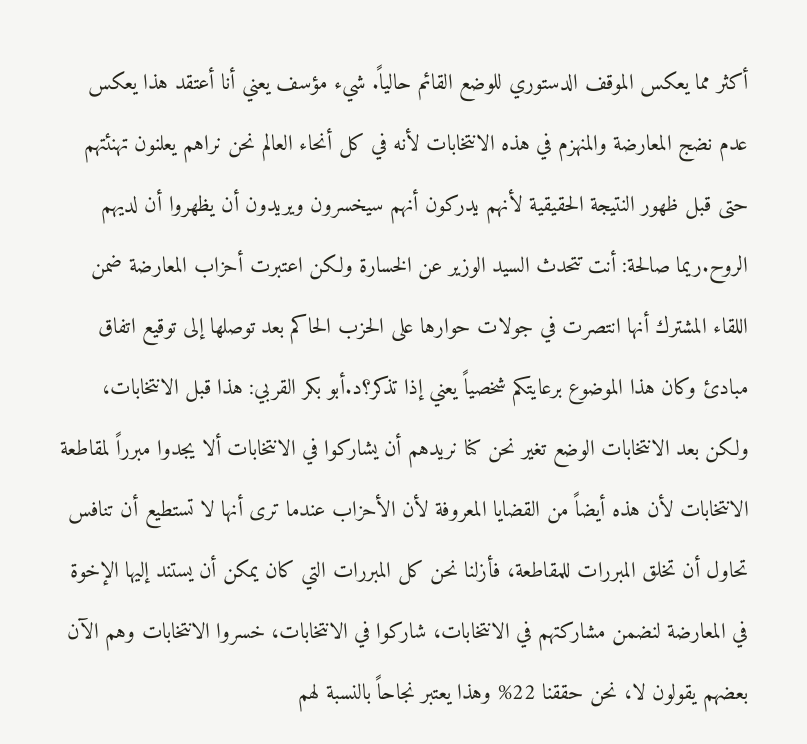أكثر مما يعكس الموقف الدستوري للوضع القائم حالياً. شيء مؤسف يعني أنا أعتقد هذا يعكس عدم نضج المعارضة والمنهزم في هذه الانتخابات لأنه في كل أنحاء العالم نحن نراهم يعلنون تهنئتهم حتى قبل ظهور النتيجة الحقيقية لأنهم يدركون أنهم سيخسرون ويريدون أن يظهروا أن لديهم الروح.ريما صالحة: أنت تتحدث السيد الوزير عن الخسارة ولكن اعتبرت أحزاب المعارضة ضمن اللقاء المشترك أنها انتصرت في جولات حوارها على الحزب الحاكم بعد توصلها إلى توقيع اتفاق مبادئ وكان هذا الموضوع برعايتكم شخصياً يعني إذا تذكر؟د.أبو بكر القربي: هذا قبل الانتخابات، ولكن بعد الانتخابات الوضع تغير نحن كنا نريدهم أن يشاركوا في الانتخابات ألا يجدوا مبرراً لمقاطعة الانتخابات لأن هذه أيضاً من القضايا المعروفة لأن الأحزاب عندما ترى أنها لا تستطيع أن تنافس تحاول أن تخلق المبررات للمقاطعة، فأزلنا نحن كل المبررات التي كان يمكن أن يستند إليها الإخوة في المعارضة لنضمن مشاركتهم في الانتخابات، شاركوا في الانتخابات، خسروا الانتخابات وهم الآن بعضهم يقولون لا، نحن حققنا 22% وهذا يعتبر نجاحاً بالنسبة لهم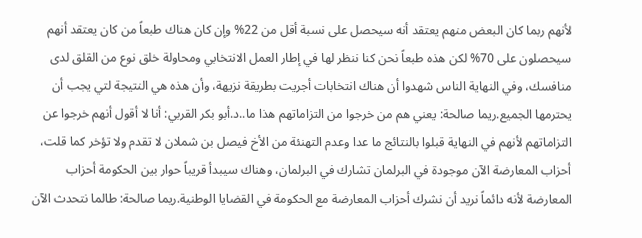لأنهم ربما كان البعض منهم يعتقد أنه سيحصل على نسبة أقل من 22% وإن كان هناك طبعاً من كان يعتقد أنهم سيحصلون على 70% لكن هذه طبعاً نحن كنا ننظر لها في إطار العمل الانتخابي ومحاولة خلق نوع من القلق لدى منافسك، وفي النهاية الناس شهدوا أن هناك انتخابات أجريت بطريقة نزيهة، وأن هذه هي النتيجة لتي يجب أن يحترمها الجميع.ريما صالحة: يعني هم من خرجوا من التزاماتهم هذا ما..د.أبو بكر القربي: أنا لا أقول أنهم خرجوا عن التزاماتهم لأنهم في النهاية قبلوا بالنتائج ما عدا وعدم التهنئة من الأخ فيصل بن شملان لا تقدم ولا تؤخر كما قلت، أحزاب المعارضة الآن موجودة في البرلمان تشارك في البرلمان، وهناك سيبدأ قريباً حوار بين الحكومة أحزاب المعارضة لأنه دائماً نريد أن نشرك أحزاب المعارضة مع الحكومة في القضايا الوطنية.ريما صالحة: طالما نتحدث الآن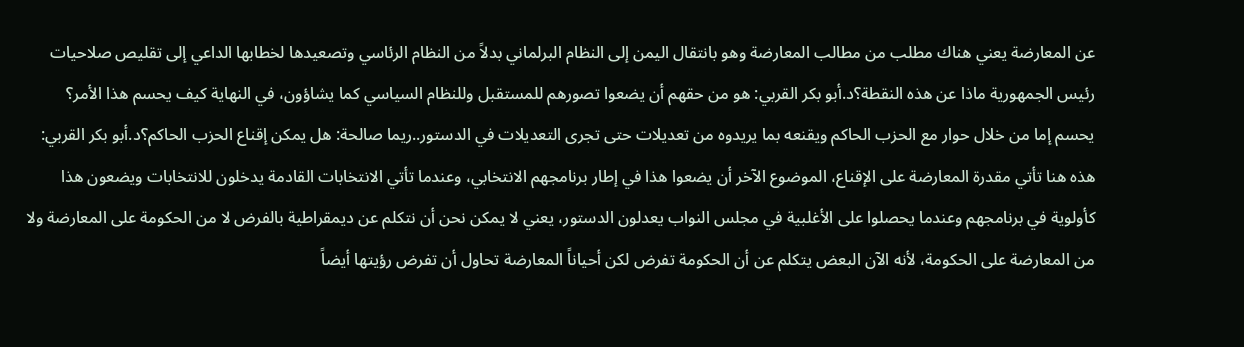عن المعارضة يعني هناك مطلب من مطالب المعارضة وهو بانتقال اليمن إلى النظام البرلماني بدلاً من النظام الرئاسي وتصعيدها لخطابها الداعي إلى تقليص صلاحيات رئيس الجمهورية ماذا عن هذه النقطة؟د.أبو بكر القربي: هو من حقهم أن يضعوا تصورهم للمستقبل وللنظام السياسي كما يشاؤون، في النهاية كيف يحسم هذا الأمر؟ يحسم إما من خلال حوار مع الحزب الحاكم ويقنعه بما يريدوه من تعديلات حتى تجرى التعديلات في الدستور..ريما صالحة: هل يمكن إقناع الحزب الحاكم؟د.أبو بكر القربي: هذه هنا تأتي مقدرة المعارضة على الإقناع، الموضوع الآخر أن يضعوا هذا في إطار برنامجهم الانتخابي، وعندما تأتي الانتخابات القادمة يدخلون للانتخابات ويضعون هذا كأولوية في برنامجهم وعندما يحصلوا على الأغلبية في مجلس النواب يعدلون الدستور، يعني لا يمكن نحن أن نتكلم عن ديمقراطية بالفرض لا من الحكومة على المعارضة ولا من المعارضة على الحكومة، لأنه الآن البعض يتكلم عن أن الحكومة تفرض لكن أحياناً المعارضة تحاول أن تفرض رؤيتها أيضاً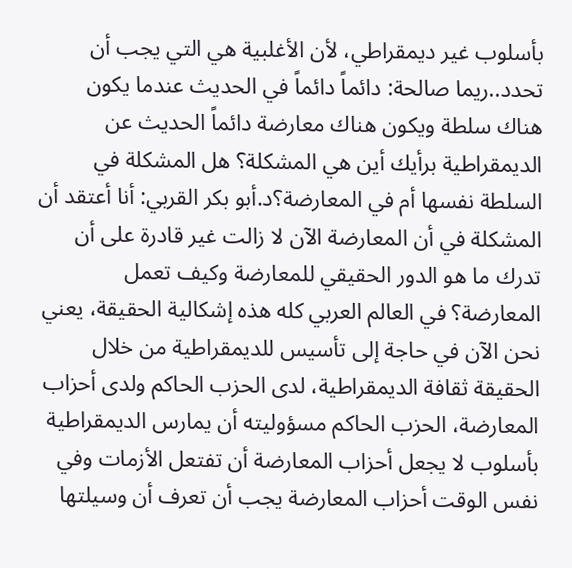بأسلوب غير ديمقراطي، لأن الأغلبية هي التي يجب أن تحدد..ريما صالحة: دائماً دائماً في الحديث عندما يكون هناك سلطة ويكون هناك معارضة دائماً الحديث عن الديمقراطية برأيك أين هي المشكلة؟ هل المشكلة في السلطة نفسها أم في المعارضة؟د.أبو بكر القربي: أنا أعتقد أن المشكلة في أن المعارضة الآن لا زالت غير قادرة على أن تدرك ما هو الدور الحقيقي للمعارضة وكيف تعمل المعارضة؟ في العالم العربي كله هذه إشكالية الحقيقة، يعني نحن الآن في حاجة إلى تأسيس للديمقراطية من خلال الحقيقة ثقافة الديمقراطية، لدى الحزب الحاكم ولدى أحزاب المعارضة، الحزب الحاكم مسؤوليته أن يمارس الديمقراطية بأسلوب لا يجعل أحزاب المعارضة أن تفتعل الأزمات وفي نفس الوقت أحزاب المعارضة يجب أن تعرف أن وسيلتها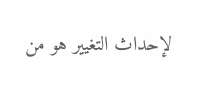لإحداث التغيير هو من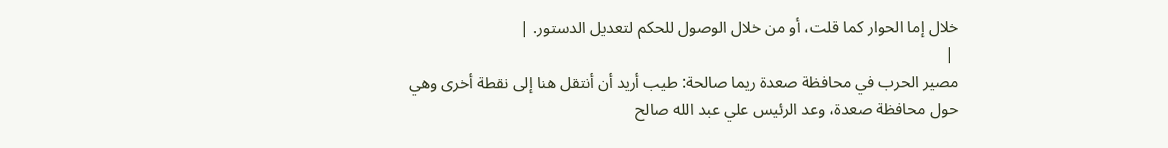خلال إما الحوار كما قلت، أو من خلال الوصول للحكم لتعديل الدستور. |
 |
مصير الحرب في محافظة صعدة ريما صالحة: طيب أريد أن أنتقل هنا إلى نقطة أخرى وهي حول محافظة صعدة، وعد الرئيس علي عبد الله صالح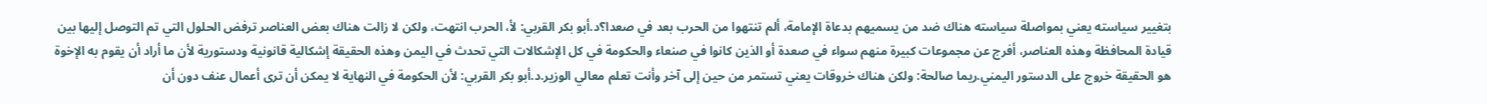بتغيير سياسته يعني بمواصلة سياسته هناك ضد من يسميهم بدعاة الإمامة، ألم تنتهوا من الحرب بعد في صعدا؟د.أبو بكر القربي: لأ، الحرب انتهت، ولكن لا زالت هناك بعض العناصر ترفض الحلول التي تم التوصل إليها بين قيادة المحافظة وهذه العناصر، أفرج عن مجموعات كبيرة منهم سواء في صعدة أو الذين كانوا في صنعاء والحكومة في كل الإشكالات التي تحدث في اليمن وهذه الحقيقة إشكالية قانونية ودستورية لأن ما أراد أن يقوم به الإخوة هو الحقيقة خروج على الدستور اليمني.ريما صالحة: ولكن هناك خروقات يعني تستمر من حين إلى آخر وأنت تعلم معالي الوزير.د.أبو بكر القربي: لأن الحكومة في النهاية لا يمكن أن ترى أعمال عنف دون أن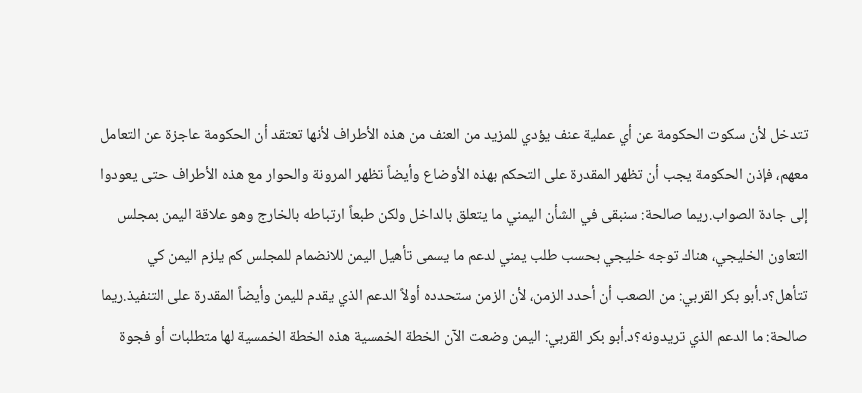تتدخل لأن سكوت الحكومة عن أي عملية عنف يؤدي للمزيد من العنف من هذه الأطراف لأنها تعتقد أن الحكومة عاجزة عن التعامل معهم، فإذن الحكومة يجب أن تظهر المقدرة على التحكم بهذه الأوضاع وأيضاً تظهر المرونة والحوار مع هذه الأطراف حتى يعودوا إلى جادة الصواب.ريما صالحة: سنبقى في الشأن اليمني ما يتعلق بالداخل ولكن طبعاً ارتباطه بالخارج وهو علاقة اليمن بمجلس التعاون الخليجي، هناك توجه خليجي بحسب طلب يمني لدعم ما يسمى تأهيل اليمن للانضمام للمجلس كم يلزم اليمن كي تتأهل؟د.أبو بكر القربي: من الصعب أن أحدد الزمن، لأن الزمن ستحدده أولاً الدعم الذي يقدم لليمن وأيضاً المقدرة على التنفيذ.ريما صالحة: ما الدعم الذي تريدونه؟د.أبو بكر القربي: اليمن وضعت الآن الخطة الخمسية هذه الخطة الخمسية لها متطلبات أو فجوة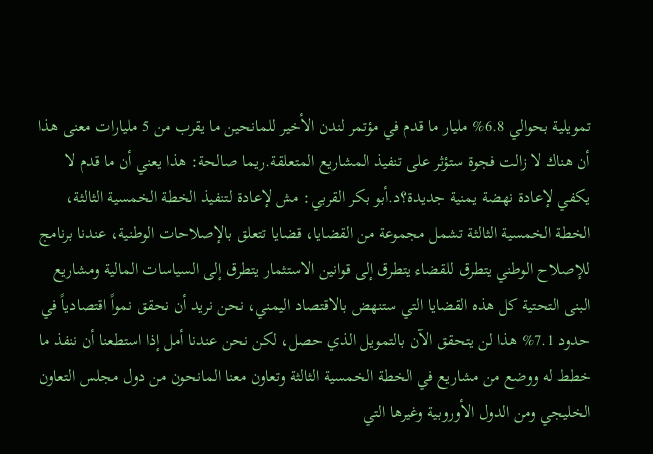تمويلية بحوالي 6.8% مليار ما قدم في مؤتمر لندن الأخير للمانحين ما يقرب من 5 مليارات معنى هذا أن هناك لا زالت فجوة ستؤثر على تنفيذ المشاريع المتعلقة.ريما صالحة: هذا يعني أن ما قدم لا يكفي لإعادة نهضة يمنية جديدة؟د.أبو بكر القربي: مش لإعادة لتنفيذ الخطة الخمسية الثالثة، الخطة الخمسية الثالثة تشمل مجموعة من القضايا، قضايا تتعلق بالإصلاحات الوطنية، عندنا برنامج للإصلاح الوطني يتطرق للقضاء يتطرق إلى قوانين الاستثمار يتطرق إلى السياسات المالية ومشاريع البنى التحتية كل هذه القضايا التي ستنهض بالاقتصاد اليمني، نحن نريد أن نحقق نمواً اقتصادياً في حدود 7.1% هذا لن يتحقق الآن بالتمويل الذي حصل، لكن نحن عندنا أمل إذا استطعنا أن ننفذ ما خطط له ووضع من مشاريع في الخطة الخمسية الثالثة وتعاون معنا المانحون من دول مجلس التعاون الخليجي ومن الدول الأوروبية وغيرها التي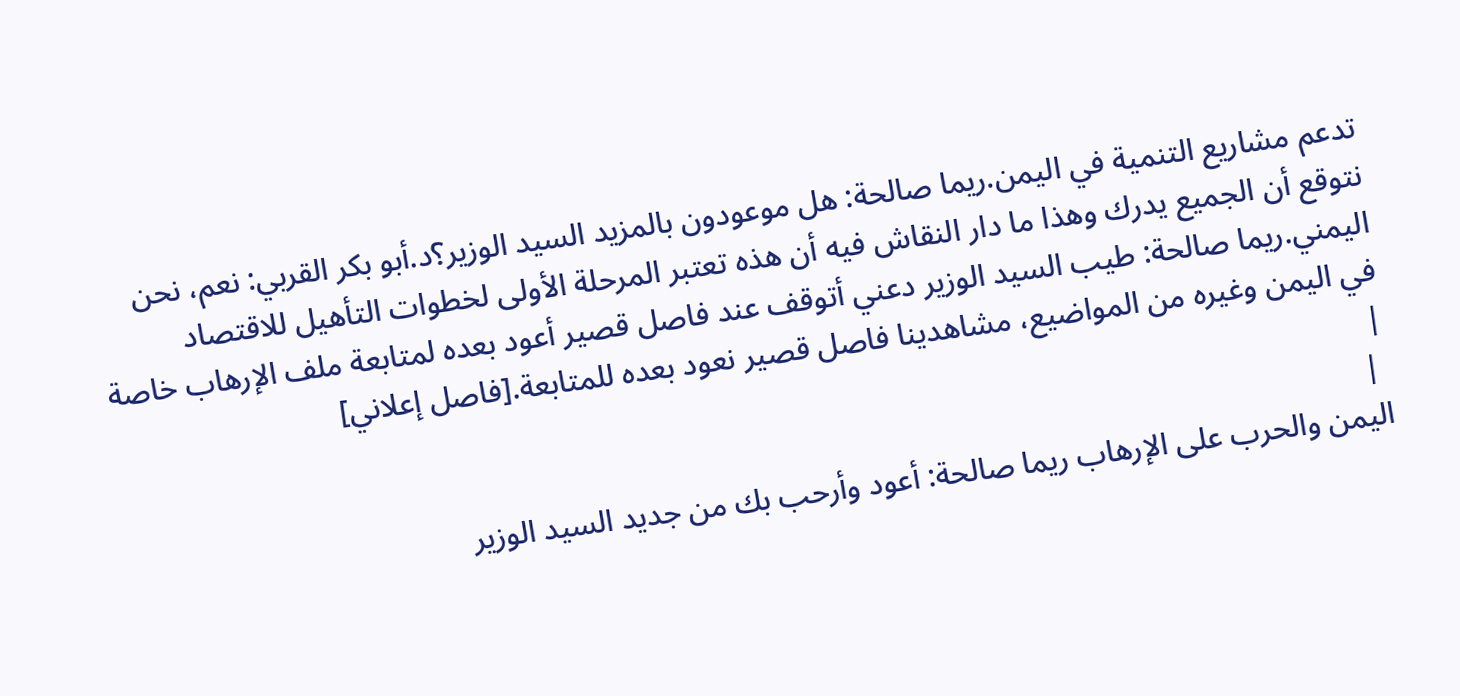تدعم مشاريع التنمية في اليمن.ريما صالحة: هل موعودون بالمزيد السيد الوزير؟د.أبو بكر القربي: نعم، نحن نتوقع أن الجميع يدرك وهذا ما دار النقاش فيه أن هذه تعتبر المرحلة الأولى لخطوات التأهيل للاقتصاد اليمني.ريما صالحة: طيب السيد الوزير دعني أتوقف عند فاصل قصير أعود بعده لمتابعة ملف الإرهاب خاصة في اليمن وغيره من المواضيع، مشاهدينا فاصل قصير نعود بعده للمتابعة.[فاصل إعلاني]
|
 |
اليمن والحرب على الإرهاب ريما صالحة: أعود وأرحب بك من جديد السيد الوزير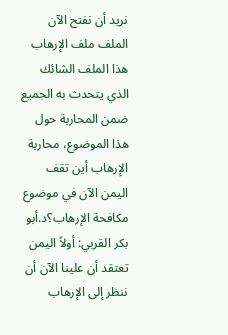نريد أن نفتح الآن الملف ملف الإرهاب هذا الملف الشائك الذي يتحدث به الجميع ضمن المحاربة حول هذا الموضوع، محاربة الإرهاب أين تقف اليمن الآن في موضوع مكافحة الإرهاب؟د.أبو بكر القربي: أولاً اليمن تعتقد أن علينا الآن أن ننظر إلى الإرهاب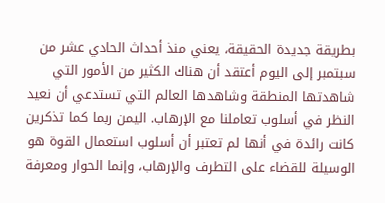بطريقة جديدة الحقيقة، يعني منذ أحداث الحادي عشر من سبتمبر إلى اليوم أعتقد أن هناك الكثير من الأمور التي شاهدتها المنطقة وشاهدها العالم التي تستدعي أن نعيد النظر في أسلوب تعاملنا مع الإرهاب. اليمن ربما كما تذكرين كانت رائدة في أنها لم تعتبر أن أسلوب استعمال القوة هو الوسيلة للقضاء على التطرف والإرهاب، وإنما الحوار ومعرفة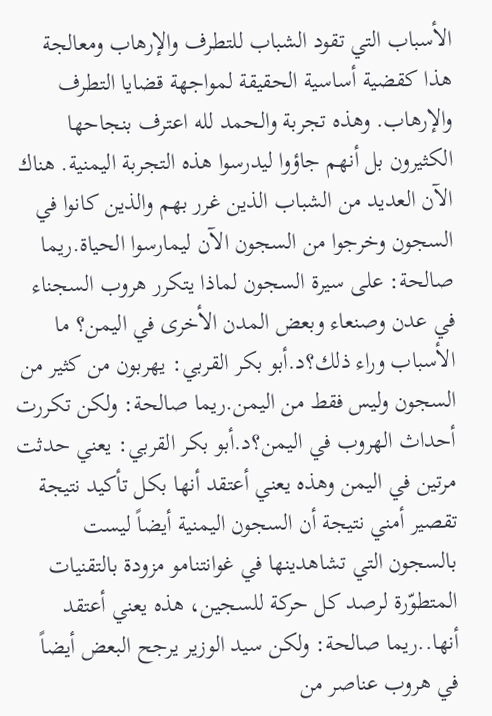الأسباب التي تقود الشباب للتطرف والإرهاب ومعالجة هذا كقضية أساسية الحقيقة لمواجهة قضايا التطرف والإرهاب. وهذه تجربة والحمد لله اعترف بنجاحها الكثيرون بل أنهم جاؤوا ليدرسوا هذه التجربة اليمنية. هناك الآن العديد من الشباب الذين غرر بهم والذين كانوا في السجون وخرجوا من السجون الآن ليمارسوا الحياة.ريما صالحة: على سيرة السجون لماذا يتكرر هروب السجناء في عدن وصنعاء وبعض المدن الأخرى في اليمن؟ ما الأسباب وراء ذلك؟د.أبو بكر القربي: يهربون من كثير من السجون وليس فقط من اليمن.ريما صالحة: ولكن تكررت أحداث الهروب في اليمن؟د.أبو بكر القربي: يعني حدثت مرتين في اليمن وهذه يعني أعتقد أنها بكل تأكيد نتيجة تقصير أمني نتيجة أن السجون اليمنية أيضاً ليست بالسجون التي تشاهدينها في غوانتنامو مزودة بالتقنيات المتطوّرة لرصد كل حركة للسجين، هذه يعني أعتقد أنها..ريما صالحة: ولكن سيد الوزير يرجح البعض أيضاً في هروب عناصر من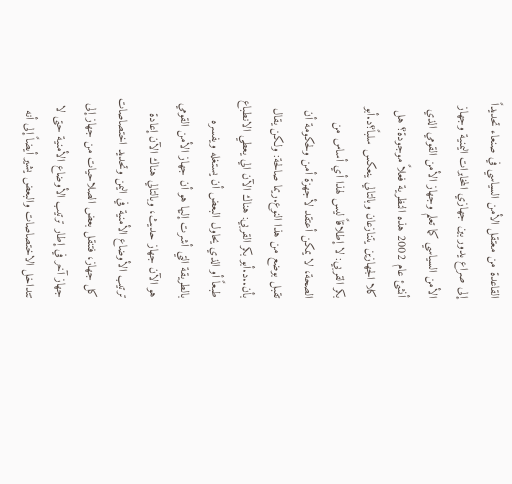القاعدة من معتقل الأمن السياسي في صنعاء تحديداً إلى صراع يدور بين جهازي المخابرات اليمنية وجهاز الأمن السياسي كما تعلم وجهاز الأمن القومي الذي أنشئ عام 2002 هذه النظرية فعلاً موجودة؟ هل كلا الجهازين يتنازعان وبالتالي ينعكس سلباً؟د.أبو بكر القربي: لا إطلاقاً ليس لهذا أي أساس من الصحة، لا يمكن أعتقد لأجهزة أمن ولحكومة أن تقبل بوضع من هذا النوع.ريما صالحة: ولكن يقال بأن..د.أبو بكر القربي: هناك الآن الي يعطي الانطباع طبعاً أو الذي يحاول البعض أن يستغله ويفسره بالطريقة التي أشرت إليها هو أن جهاز الأمن القومي هو الآن جهاز حديث، وبالتالي هناك الآن إعادة ترتيب الأوضاع الأمنية في اليمن وتحديد اختصاصات كل جهاز، فتنقل بعض الصلاحيات من جهاز إلى جهاز آخر في إطار ترتيب الأوضاع الأمنية حتى لا تتداخل الاختصاصات والبعض يشير أيضاً إلى أنه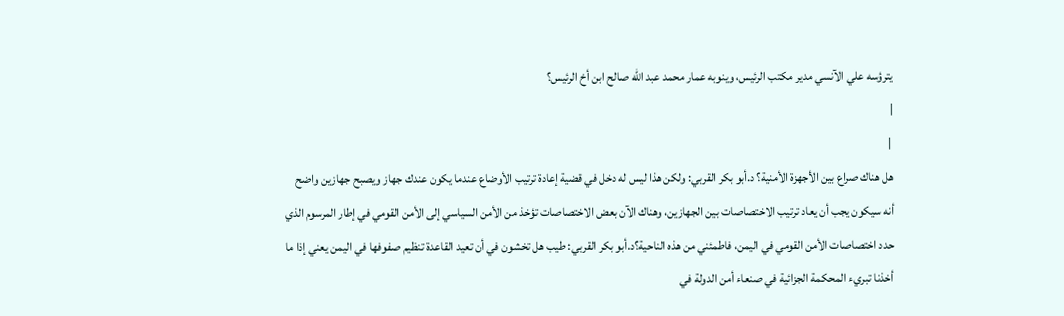يترؤسه علي الآنسي مدير مكتب الرئيس، وينوبه عمار محمد عبد الله صالح ابن أخ الرئيس؟
|
 |
هل هناك صراع بين الأجهزة الأمنية؟ د.أبو بكر القربي: ولكن هذا ليس له دخل في قضية إعادة ترتيب الأوضاع عندما يكون عندك جهاز ويصبح جهازين واضح أنه سيكون يجب أن يعاد ترتيب الاختصاصات بين الجهازين، وهناك الآن بعض الاختصاصات تؤخذ من الأمن السياسي إلى الأمن القومي في إطار المرسوم الذي حدد اختصاصات الأمن القومي في اليمن، فاطمئني من هذه الناحية؟د.أبو بكر القربي: طيب هل تخشون في أن تعيد القاعدة تنظيم صفوفها في اليمن يعني إذا ما أخذنا تبريء المحكمة الجزائية في صنعاء أمن الدولة في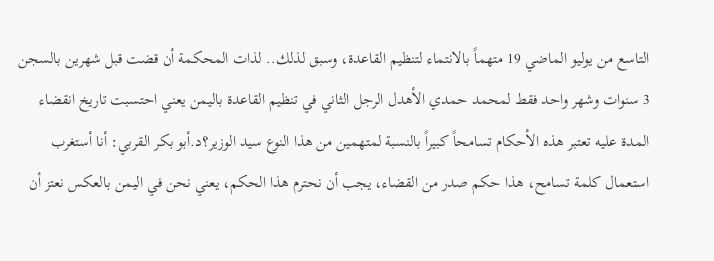التاسع من يوليو الماضي 19 متهماً بالانتماء لتنظيم القاعدة، وسبق لذلك.. لذات المحكمة أن قضت قبل شهرين بالسجن 3 سنوات وشهر واحد فقط لمحمد حمدي الأهدل الرجل الثاني في تنظيم القاعدة باليمن يعني احتسبت تاريخ انقضاء المدة عليه تعتبر هذه الأحكام تسامحاً كبيراً بالنسبة لمتهمين من هذا النوع سيد الوزير؟د.أبو بكر القربي: أنا أستغرب استعمال كلمة تسامح، هذا حكم صدر من القضاء، يجب أن نحترم هذا الحكم، يعني نحن في اليمن بالعكس نعتز أن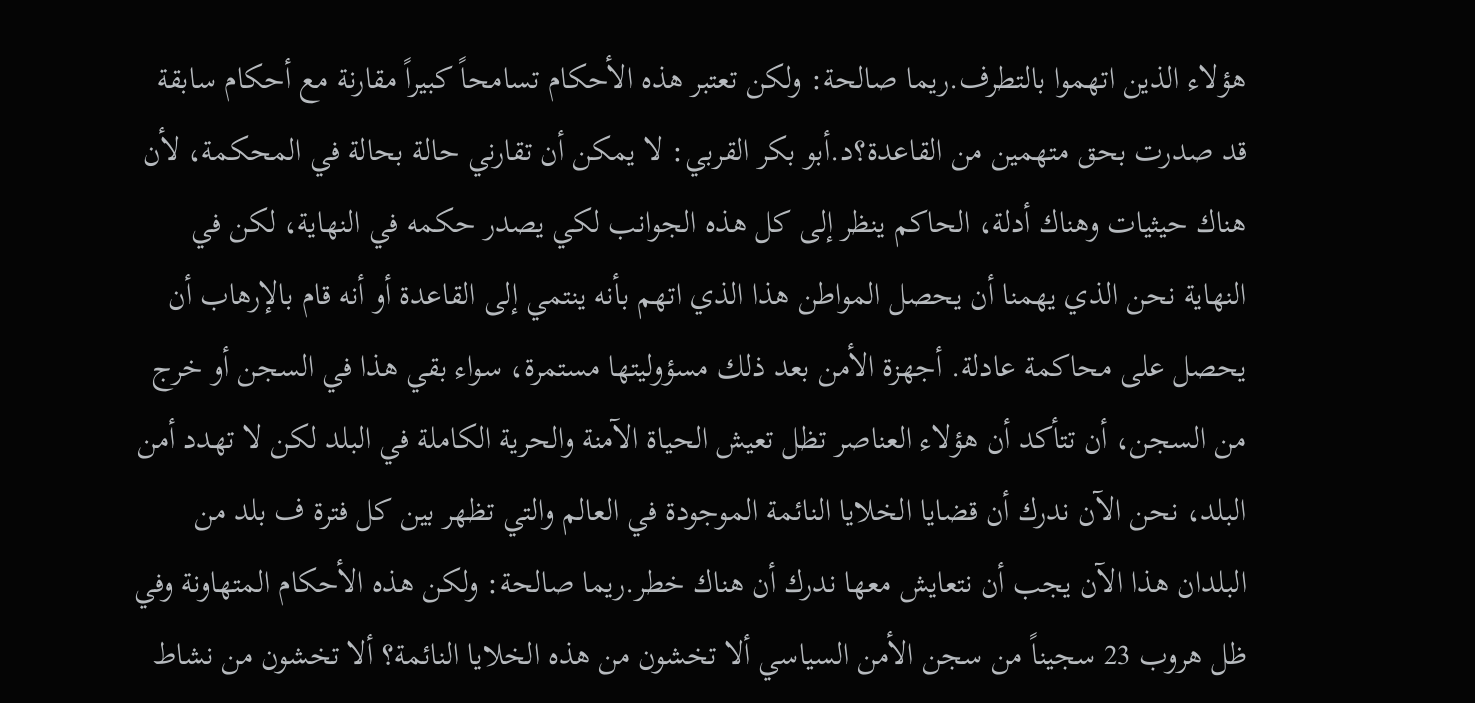هؤلاء الذين اتهموا بالتطرف.ريما صالحة: ولكن تعتبر هذه الأحكام تسامحاً كبيراً مقارنة مع أحكام سابقة قد صدرت بحق متهمين من القاعدة؟د.أبو بكر القربي: لا يمكن أن تقارني حالة بحالة في المحكمة، لأن هناك حيثيات وهناك أدلة، الحاكم ينظر إلى كل هذه الجوانب لكي يصدر حكمه في النهاية، لكن في النهاية نحن الذي يهمنا أن يحصل المواطن هذا الذي اتهم بأنه ينتمي إلى القاعدة أو أنه قام بالإرهاب أن يحصل على محاكمة عادلة. أجهزة الأمن بعد ذلك مسؤوليتها مستمرة، سواء بقي هذا في السجن أو خرج من السجن، أن تتأكد أن هؤلاء العناصر تظل تعيش الحياة الآمنة والحرية الكاملة في البلد لكن لا تهدد أمن البلد، نحن الآن ندرك أن قضايا الخلايا النائمة الموجودة في العالم والتي تظهر بين كل فترة ف بلد من البلدان هذا الآن يجب أن نتعايش معها ندرك أن هناك خطر.ريما صالحة: ولكن هذه الأحكام المتهاونة وفي ظل هروب 23 سجيناً من سجن الأمن السياسي ألا تخشون من هذه الخلايا النائمة؟ ألا تخشون من نشاط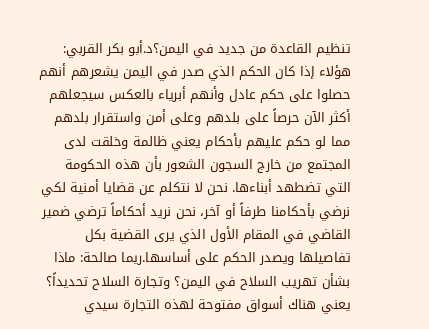تنظيم القاعدة من جديد في اليمن؟د.أبو بكر القربي: هؤلاء إذا كان الحكم الذي صدر في اليمن يشعرهم أنهم حصلوا على حكم عادل وأنهم أبرياء بالعكس سيجعلهم أكثر الآن حرصاً على بلدهم وعلى أمن واستقرار بلدهم مما لو حكم عليهم بأحكام يعني ظالمة وخلقت لدى المجتمع من خارج السجون الشعور بأن هذه الحكومة التي تضطهد أبناءها. نحن لا نتكلم عن قضايا أمنية لكي نرضي بأحكامنا طرفاً أو آخر، نحن نريد أحكاماً ترضي ضمير القاضي في المقام الأول الذي يرى القضية بكل تفاصيلها ويصدر الحكم على أساسها.ريما صالحة: ماذا بشأن تهريب السلاح في اليمن؟ وتجارة السلاح تحديداً؟ يعني هناك أسواق مفتوحة لهذه التجارة سيدي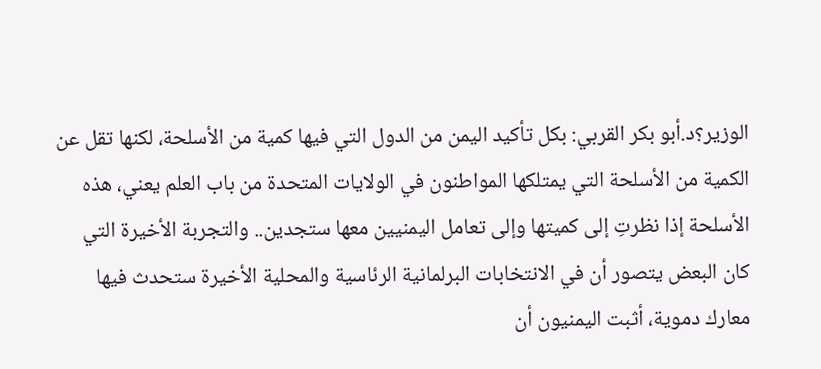الوزير؟د.أبو بكر القربي: بكل تأكيد اليمن من الدول التي فيها كمية من الأسلحة، لكنها تقل عن الكمية من الأسلحة التي يمتلكها المواطنون في الولايات المتحدة من باب العلم يعني، هذه الأسلحة إذا نظرتِ إلى كميتها وإلى تعامل اليمنيين معها ستجدين.. والتجربة الأخيرة التي كان البعض يتصور أن في الانتخابات البرلمانية الرئاسية والمحلية الأخيرة ستحدث فيها معارك دموية، أثبت اليمنيون أن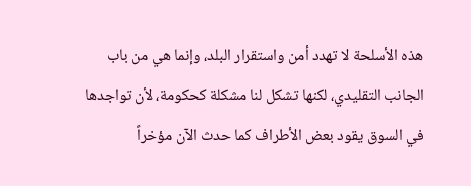هذه الأسلحة لا تهدد أمن واستقرار البلد، وإنما هي من باب الجانب التقليدي، لكنها تشكل لنا مشكلة كحكومة، لأن تواجدها في السوق يقود بعض الأطراف كما حدث الآن مؤخراً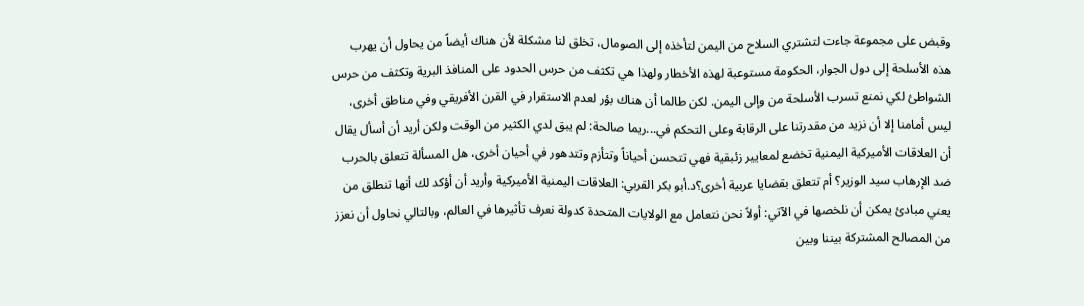وقبض على مجموعة جاءت لتشتري السلاح من اليمن لتأخذه إلى الصومال، تخلق لنا مشكلة لأن هناك أيضاً من يحاول أن يهرب هذه الأسلحة إلى دول الجوار، الحكومة مستوعبة لهذه الأخطار ولهذا هي تكثف من حرس الحدود على المنافذ البرية وتكثف من حرس الشواطئ لكي نمنع تسرب الأسلحة من وإلى اليمن. لكن طالما أن هناك بؤر لعدم الاستقرار في القرن الأفريقي وفي مناطق أخرى، ليس أمامنا إلا أن نزيد من مقدرتنا على الرقابة وعلى التحكم في...ريما صالحة: لم يبق لدي الكثير من الوقت ولكن أريد أن أسأل يقال أن العلاقات الأميركية اليمنية تخضع لمعايير زئبقية فهي تتحسن أحياناً وتتأزم وتتدهور في أحيان أخرى، هل المسألة تتعلق بالحرب ضد الإرهاب سيد الوزير؟ أم تتعلق بقضايا عربية أخرى؟د.أبو بكر القربي: العلاقات اليمنية الأميركية وأريد أن أؤكد لك أنها تنطلق من يعني مبادئ يمكن أن نلخصها في الآتي: أولاً نحن نتعامل مع الولايات المتحدة كدولة نعرف تأثيرها في العالم، وبالتالي نحاول أن نعزز من المصالح المشتركة بيننا وبين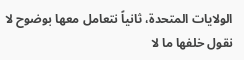الولايات المتحدة، ثانياً نتعامل معها بوضوح لا نقول خلفها ما لا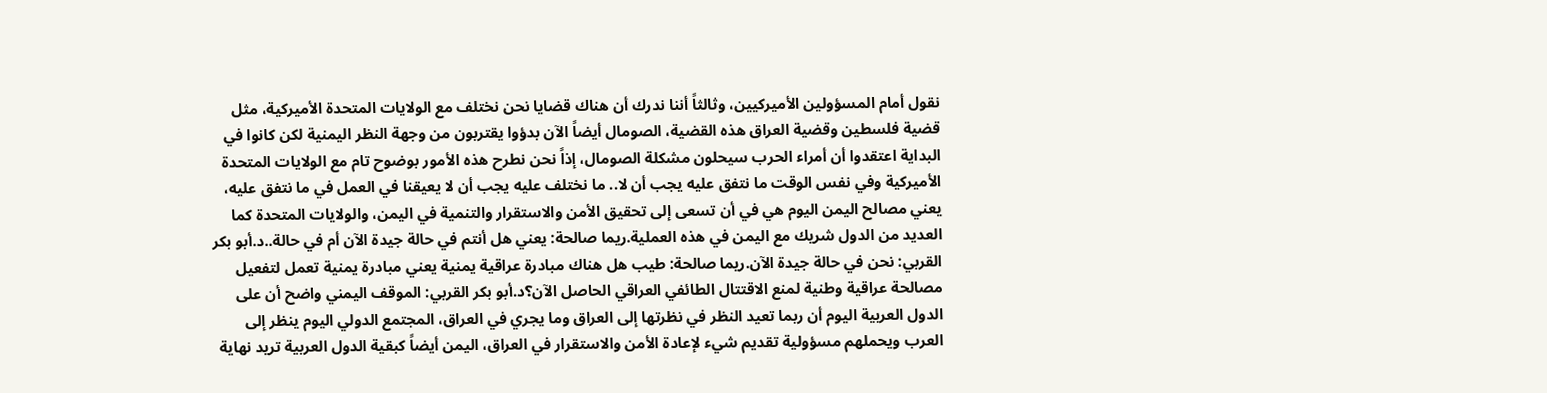نقول أمام المسؤولين الأميركيين، وثالثاً أننا ندرك أن هناك قضايا نحن نختلف مع الولايات المتحدة الأميركية، مثل قضية فلسطين وقضية العراق هذه القضية، الصومال أيضاً الآن بدؤوا يقتربون من وجهة النظر اليمنية لكن كانوا في البداية اعتقدوا أن أمراء الحرب سيحلون مشكلة الصومال، إذاً نحن نطرح هذه الأمور بوضوح تام مع الولايات المتحدة الأميركية وفي نفس الوقت ما نتفق عليه يجب أن لا.. ما نختلف عليه يجب أن لا يعيقنا في العمل في ما نتفق عليه، يعني مصالح اليمن اليوم هي في أن تسعى إلى تحقيق الأمن والاستقرار والتنمية في اليمن، والولايات المتحدة كما العديد من الدول شريك مع اليمن في هذه العملية.ريما صالحة: يعني هل أنتم في حالة جيدة الآن أم في حالة..د.أبو بكر القربي: نحن في حالة جيدة الآن.ريما صالحة: طيب هل هناك مبادرة عراقية يمنية يعني مبادرة يمنية تعمل لتفعيل مصالحة عراقية وطنية لمنع الاقتتال الطائفي العراقي الحاصل الآن؟د.أبو بكر القربي: الموقف اليمني واضح أن على الدول العربية اليوم أن ربما تعيد النظر في نظرتها إلى العراق وما يجري في العراق، المجتمع الدولي اليوم ينظر إلى العرب ويحملهم مسؤولية تقديم شيء لإعادة الأمن والاستقرار في العراق، اليمن أيضاً كبقية الدول العربية تريد نهاية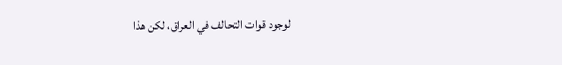لوجود قوات التحالف في العراق، لكن هذا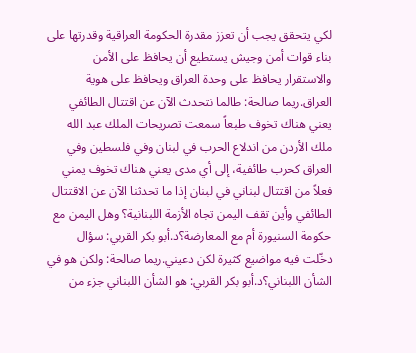لكي يتحقق يجب أن تعزز مقدرة الحكومة العراقية وقدرتها على بناء قوات أمن وجيش يستطيع أن يحافظ على الأمن والاستقرار يحافظ على وحدة العراق ويحافظ على هوية العراق.ريما صالحة: طالما نتحدث الآن عن اقتتال الطائفي يعني هناك تخوف طبعاً سمعت تصريحات الملك عبد الله ملك الأردن من اندلاع الحرب في لبنان وفي فلسطين وفي العراق كحرب طائفية، إلى أي مدى يعني هناك تخوف يمني فعلاً من اقتتال لبناني في لبنان إذا ما تحدثنا الآن عن الاقتتال الطائفي وأين تقف اليمن تجاه الأزمة اللبنانية؟ وهل اليمن مع حكومة السنيورة أم مع المعارضة؟د.أبو بكر القربي: سؤال دخّلت فيه مواضيع كثيرة لكن دعيني.ريما صالحة: ولكن هو في الشأن اللبناني؟د.أبو بكر القربي: هو الشأن اللبناني جزء من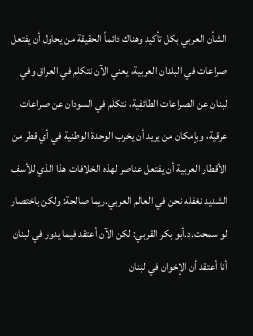الشأن العربي بكل تأكيد وهناك دائماً الحقيقة من يحاول أن يفتعل صراعات في البلدان العربية، يعني الآن نتكلم في العراق وفي لبنان عن الصراعات الطائفية، نتكلم في السودان عن صراعات عرقية، وبإمكان من يريد أن يخرب الوحدة الوطنية في أي قطر من الأقطار العربية أن يفتعل عناصر لهذه الخلافات هذا الذي للأسف الشديد نغفله نحن في العالم العربي.ريما صالحة: ولكن باختصار لو سمحت.د.أبو بكر القربي: لكن الآن أعتقد فيما يدور في لبنان أنا أعتقد أن الإخوان في لبنان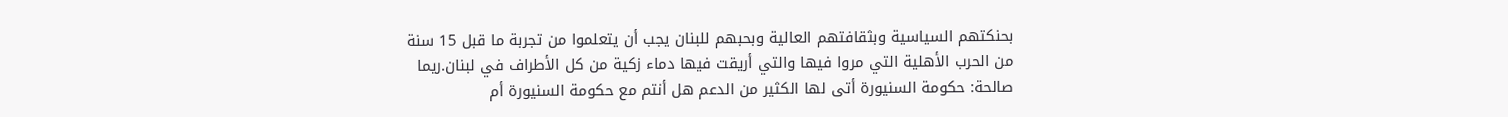بحنكتهم السياسية وبثقافتهم العالية وبحبهم للبنان يجب أن يتعلموا من تجربة ما قبل 15 سنة من الحرب الأهلية التي مروا فيها والتي أريقت فيها دماء زكية من كل الأطراف في لبنان.ريما صالحة: حكومة السنيورة أتى لها الكثير من الدعم هل أنتم مع حكومة السنيورة أم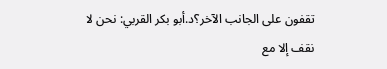تقفون على الجانب الآخر؟د.أبو بكر القربي: نحن لا نقف إلا مع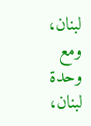لبنان، ومع وحدة لبنان،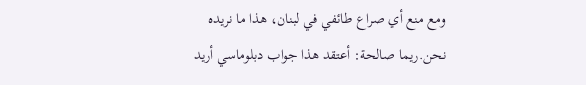ومع منع أي صراع طائفي في لبنان، هذا ما نريده نحن.ريما صالحة: أعتقد هذا جواب دبلوماسي أريد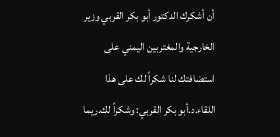أن أشكرك الدكتور أبو بكر القربي وزير الخارجية والمغتربين اليمني على استضافتك لنا شكراً لك على هذا اللقاء.د.أبو بكر القربي: وشكراً لك.ريما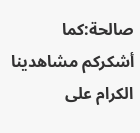صالحة:كما أشكركم مشاهدينا الكرام على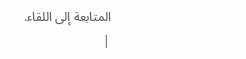المتابعة إلى اللقاء.
|